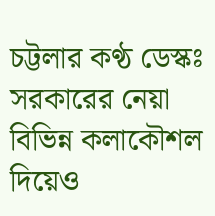চট্টলার কণ্ঠ ডেস্কঃ সরকারের নেয়া বিভিন্ন কলাকৌশল দিয়েও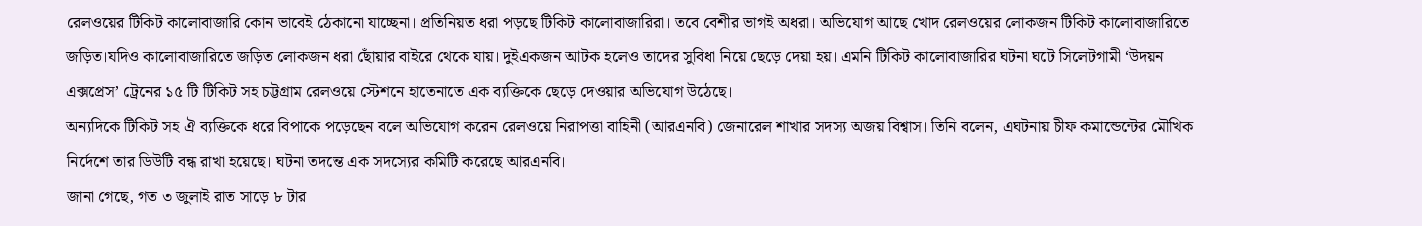রেলওয়ের টিকিট কালোবাজারি কোন ভাবেই ঠেকানো যাচ্ছেনা। প্রতিনিয়ত ধরা পড়ছে টিকিট কালোবাজারিরা। তবে বেশীর ভাগই অধরা। অভিযোগ আছে খোদ রেলওয়ের লোকজন টিকিট কালোবাজারিতে জড়িত।যদিও কালোবাজারিতে জড়িত লোকজন ধরা ছোঁয়ার বাইরে থেকে যায়। দুইএকজন আটক হলেও তাদের সুবিধা নিয়ে ছেড়ে দেয়া হয়। এমনি টিকিট কালোবাজারির ঘটনা ঘটে সিলেটগামী ‘উদয়ন এক্সপ্রেস’ ট্রেনের ১৫ টি টিকিট সহ চট্টগ্রাম রেলওয়ে স্টেশনে হাতেনাতে এক ব্যক্তিকে ছেড়ে দেওয়ার অভিযোগ উঠেছে।
অন্যদিকে টিকিট সহ ঐ ব্যক্তিকে ধরে বিপাকে পড়েছেন বলে অভিযোগ করেন রেলওয়ে নিরাপত্তা বাহিনী (আরএনবি) জেনারেল শাখার সদস্য অজয় বিশ্বাস। তিনি বলেন, এঘটনায় চীফ কমান্ডেন্টের মৌখিক নির্দেশে তার ডিউটি বন্ধ রাখা হয়েছে। ঘটনা তদন্তে এক সদস্যের কমিটি করেছে আরএনবি।
জানা গেছে, গত ৩ জুলাই রাত সাড়ে ৮ টার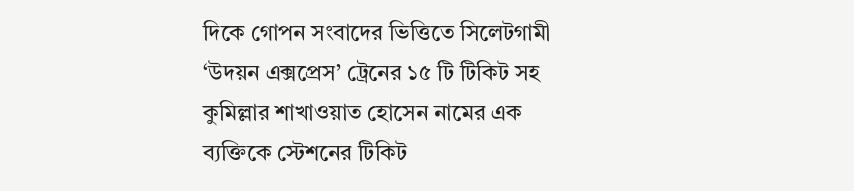দিকে গোপন সংবাদের ভিত্তিতে সিলেটগামী ‘উদয়ন এক্সপ্রেস’ ট্রেনের ১৫ টি টিকিট সহ কুমিল্লার শাখাওয়াত হোসেন নামের এক ব্যক্তিকে স্টেশনের টিকিট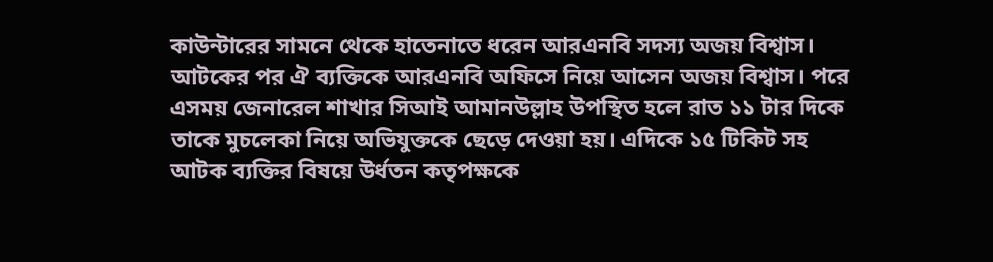কাউন্টারের সামনে থেকে হাতেনাতে ধরেন আরএনবি সদস্য অজয় বিশ্বাস। আটকের পর ঐ ব্যক্তিকে আরএনবি অফিসে নিয়ে আসেন অজয় বিশ্বাস। পরে এসময় জেনারেল শাখার সিআই আমানউল্লাহ উপস্থিত হলে রাত ১১ টার দিকে তাকে মুচলেকা নিয়ে অভিযুক্তকে ছেড়ে দেওয়া হয়। এদিকে ১৫ টিকিট সহ আটক ব্যক্তির বিষয়ে উর্ধতন কতৃপক্ষকে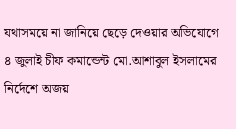যথাসময়ে না জানিয়ে ছেড়ে দেওয়ার অভিযোগে ৪ জুলাই চীফ কমান্ডেন্ট মো.আশাবুল ইসলামের নির্দেশে অজয়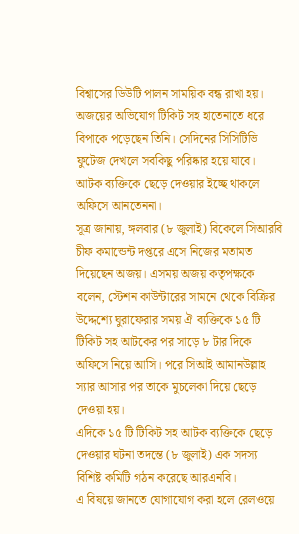বিশ্বাসের ডিউটি পালন সাময়িক বন্ধ রাখা হয়।
অজয়ের অভিযোগ টিকিট সহ হাতেনাতে ধরে বিপাকে পড়েছেন তিনি। সেদিনের সিসিটিভি ফুটেজ দেখলে সবকিছু পরিষ্কার হয়ে যাবে। আটক ব্যক্তিকে ছেড়ে দেওয়ার ইচ্ছে থাকলে অফিসে আনতেননা।
সূত্র জানায়, ঙ্গলবার (৮ জুলাই) বিকেলে সিআরবি চীফ কমান্ডেন্ট দপ্তরে এসে নিজের মতামত দিয়েছেন অজয়। এসময় অজয় কতৃপক্ষকে বলেন, স্টেশন কাউন্টারের সামনে থেকে বিক্রির উদ্দেশ্যে ঘুরাফেরার সময় ঐ ব্যক্তিকে ১৫ টি টিকিট সহ আটকের পর সাড়ে ৮ টার দিকে অফিসে নিয়ে আসি। পরে সিআই আমানউল্লাহ স্যার আসার পর তাকে মুচলেকা দিয়ে ছেড়ে দেওয়া হয়।
এদিকে ১৫ টি টিকিট সহ আটক ব্যক্তিকে ছেড়ে দেওয়ার ঘটনা তদন্তে (৮ জুলাই) এক সদস্য বিশিষ্ট কমিটি গঠন করেছে আরএনবি।
এ বিষয়ে জানতে যোগাযোগ করা হলে রেলওয়ে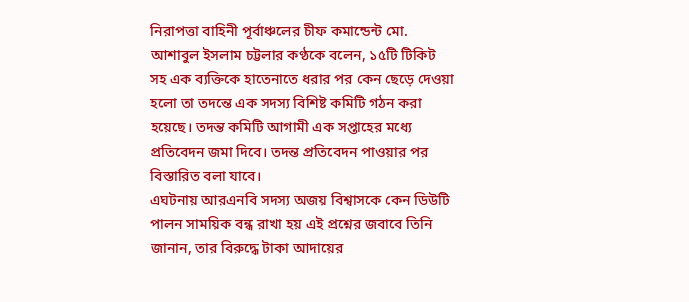নিরাপত্তা বাহিনী পূর্বাঞ্চলের চীফ কমান্ডেন্ট মো. আশাবুল ইসলাম চট্টলার কণ্ঠকে বলেন, ১৫টি টিকিট সহ এক ব্যক্তিকে হাতেনাতে ধরার পর কেন ছেড়ে দেওয়া হলো তা তদন্তে এক সদস্য বিশিষ্ট কমিটি গঠন করা হয়েছে। তদন্ত কমিটি আগামী এক সপ্তাহের মধ্যে প্রতিবেদন জমা দিবে। তদন্ত প্রতিবেদন পাওয়ার পর বিস্তারিত বলা যাবে।
এঘটনায় আরএনবি সদস্য অজয় বিশ্বাসকে কেন ডিউটি পালন সাময়িক বন্ধ রাখা হয় এই প্রশ্নের জবাবে তিনি জানান, তার বিরুদ্ধে টাকা আদায়ের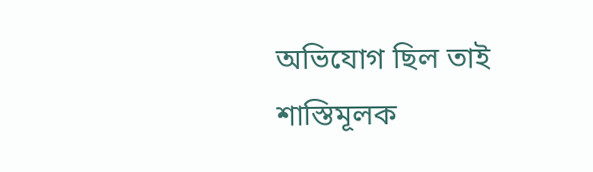অভিযোগ ছিল তাই শাস্তিমূলক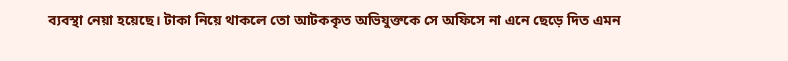ব্যবস্থা নেয়া হয়েছে। টাকা নিয়ে থাকলে তো আটককৃত অভিযুক্তকে সে অফিসে না এনে ছেড়ে দিত এমন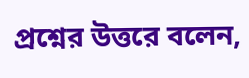প্রশ্নের উত্তরে বলেন,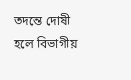তদন্তে দোষী হলে বিভাগীয়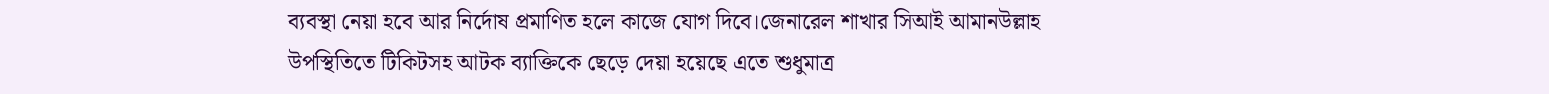ব্যবস্থা নেয়া হবে আর নির্দোষ প্রমাণিত হলে কাজে যোগ দিবে।জেনারেল শাখার সিআই আমানউল্লাহ উপস্থিতিতে টিকিটসহ আটক ব্যাক্তিকে ছেড়ে দেয়া হয়েছে এতে শুধুমাত্র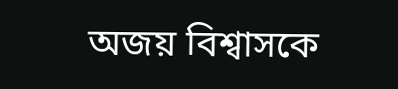অজয় বিশ্বাসকে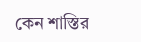কেন শাস্তির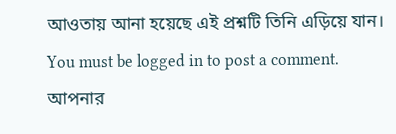আওতায় আনা হয়েছে এই প্রশ্নটি তিনি এড়িয়ে যান।
You must be logged in to post a comment.
আপনার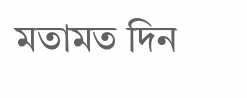মতামত দিন